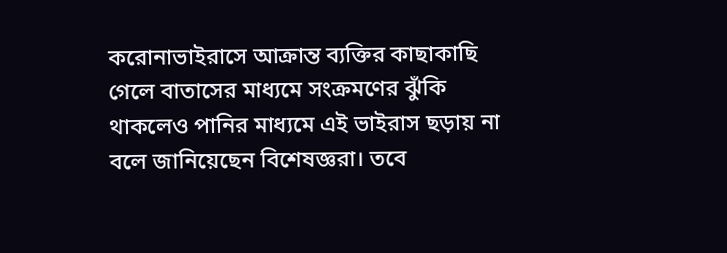করোনাভাইরাসে আক্রান্ত ব্যক্তির কাছাকাছি গেলে বাতাসের মাধ্যমে সংক্রমণের ঝুঁকি থাকলেও পানির মাধ্যমে এই ভাইরাস ছড়ায় না বলে জানিয়েছেন বিশেষজ্ঞরা। তবে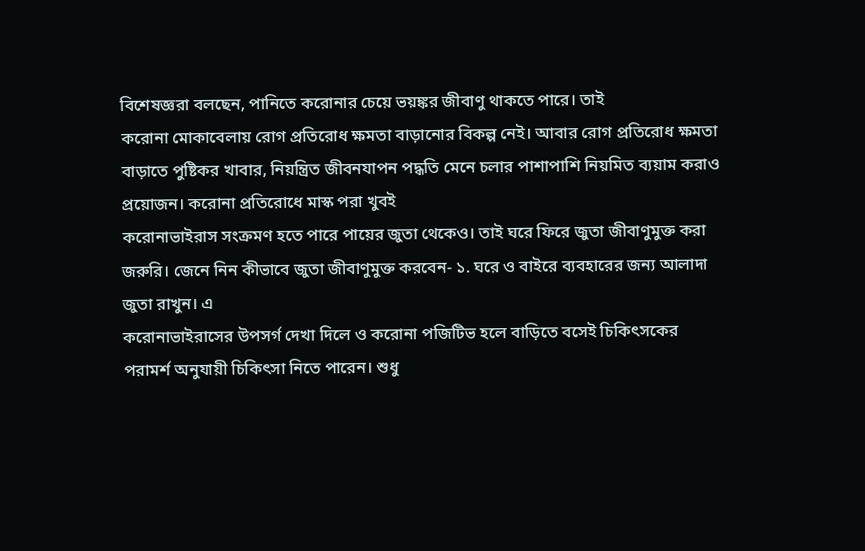বিশেষজ্ঞরা বলছেন, পানিতে করোনার চেয়ে ভয়ঙ্কর জীবাণু থাকতে পারে। তাই
করোনা মোকাবেলায় রোগ প্রতিরোধ ক্ষমতা বাড়ানোর বিকল্প নেই। আবার রোগ প্রতিরোধ ক্ষমতা বাড়াতে পুষ্টিকর খাবার, নিয়ন্ত্রিত জীবনযাপন পদ্ধতি মেনে চলার পাশাপাশি নিয়মিত ব্যয়াম করাও প্রয়োজন। করোনা প্রতিরোধে মাস্ক পরা খুবই
করোনাভাইরাস সংক্রমণ হতে পারে পায়ের জুতা থেকেও। তাই ঘরে ফিরে জুতা জীবাণুমুক্ত করা জরুরি। জেনে নিন কীভাবে জুতা জীবাণুমুক্ত করবেন- ১. ঘরে ও বাইরে ব্যবহারের জন্য আলাদা জুতা রাখুন। এ
করোনাভাইরাসের উপসর্গ দেখা দিলে ও করোনা পজিটিভ হলে বাড়িতে বসেই চিকিৎসকের পরামর্শ অনুযায়ী চিকিৎসা নিতে পারেন। শুধু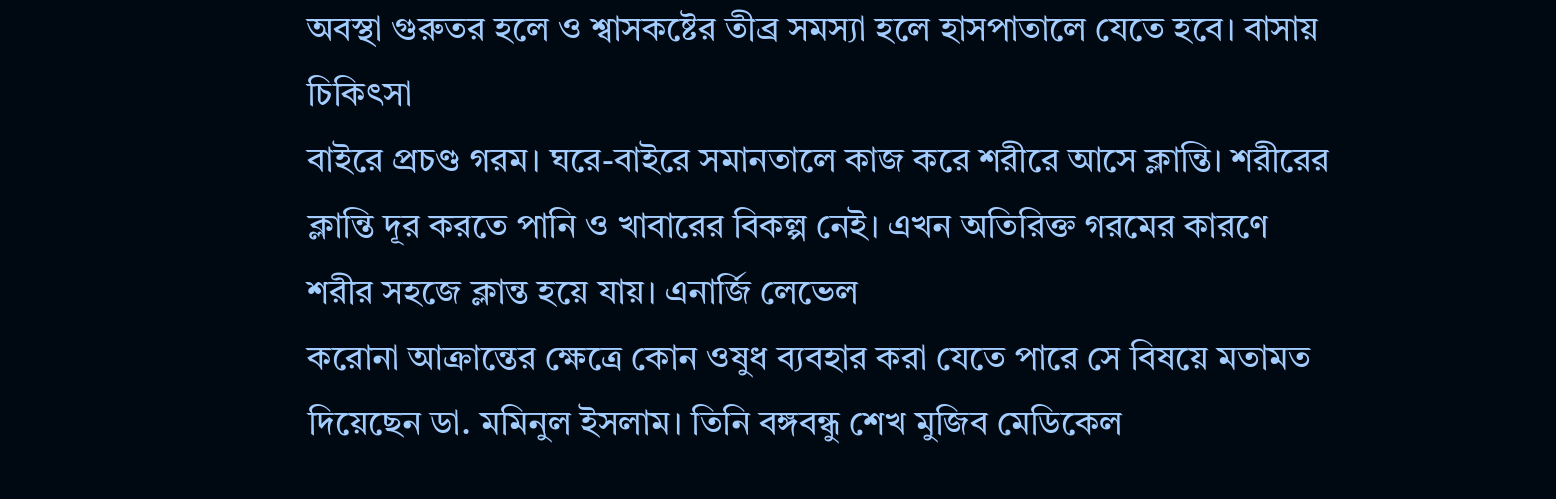অবস্থা গুরুতর হলে ও শ্বাসকষ্টের তীব্র সমস্যা হলে হাসপাতালে যেতে হবে। বাসায় চিকিৎসা
বাইরে প্রচণ্ড গরম। ঘরে-বাইরে সমানতালে কাজ করে শরীরে আসে ক্লান্তি। শরীরের ক্লান্তি দূর করতে পানি ও খাবারের বিকল্প নেই। এখন অতিরিক্ত গরমের কারণে শরীর সহজে ক্লান্ত হয়ে যায়। এনার্জি লেভেল
করোনা আক্রান্তের ক্ষেত্রে কোন ওষুধ ব্যবহার করা যেতে পারে সে বিষয়ে মতামত দিয়েছেন ডা. মমিনুল ইসলাম। তিনি বঙ্গবন্ধু শেখ মুজিব মেডিকেল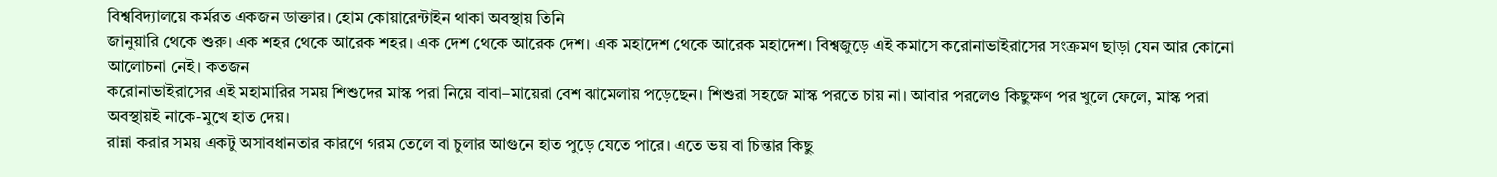বিশ্ববিদ্যালয়ে কর্মরত একজন ডাক্তার। হোম কোয়ারেন্টাইন থাকা অবস্থায় তিনি
জানুয়ারি থেকে শুরু। এক শহর থেকে আরেক শহর। এক দেশ থেকে আরেক দেশ। এক মহাদেশ থেকে আরেক মহাদেশ। বিশ্বজুড়ে এই কমাসে করোনাভাইরাসের সংক্রমণ ছাড়া যেন আর কোনো আলোচনা নেই। কতজন
করোনাভাইরাসের এই মহামারির সময় শিশুদের মাস্ক পরা নিয়ে বাবা–মায়েরা বেশ ঝামেলায় পড়েছেন। শিশুরা সহজে মাস্ক পরতে চায় না। আবার পরলেও কিছুক্ষণ পর খুলে ফেলে, মাস্ক পরা অবস্থায়ই নাকে-মুখে হাত দেয়।
রান্না করার সময় একটু অসাবধানতার কারণে গরম তেলে বা চুলার আগুনে হাত পুড়ে যেতে পারে। এতে ভয় বা চিন্তার কিছু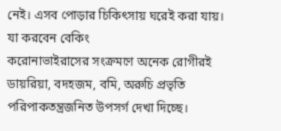নেই। এসব পোড়ার চিকিৎসায় ঘরেই করা যায়। যা করবেন বেকিং
করোনাভাইরাসের সংক্রমণে অনেক রোগীরই ডায়রিয়া, বদহজম, বমি, অরুচি প্রভৃতি পরিপাকতন্ত্রজনিত উপসর্গ দেখা দিচ্ছে।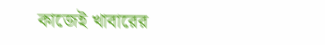কাজেই খাবারের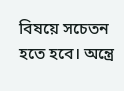বিষয়ে সচেতন হতে হবে। অন্ত্রে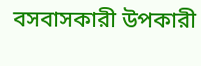বসবাসকারী উপকারী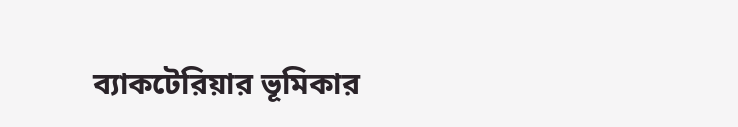ব্যাকটেরিয়ার ভূমিকার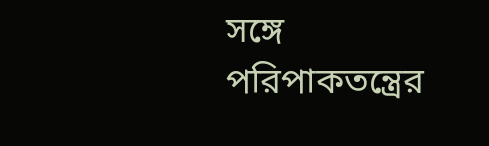সঙ্গে পরিপাকতন্ত্রের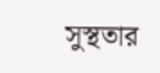সুস্থতার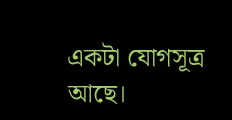একটা যোগসূত্র আছে।